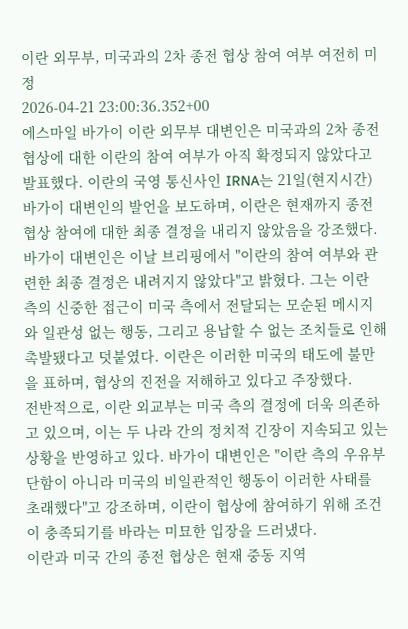이란 외무부, 미국과의 2차 종전 협상 참여 여부 여전히 미정
2026-04-21 23:00:36.352+00
에스마일 바가이 이란 외무부 대변인은 미국과의 2차 종전 협상에 대한 이란의 참여 여부가 아직 확정되지 않았다고 발표했다. 이란의 국영 통신사인 IRNA는 21일(현지시간) 바가이 대변인의 발언을 보도하며, 이란은 현재까지 종전 협상 참여에 대한 최종 결정을 내리지 않았음을 강조했다.
바가이 대변인은 이날 브리핑에서 "이란의 참여 여부와 관련한 최종 결정은 내려지지 않았다"고 밝혔다. 그는 이란 측의 신중한 접근이 미국 측에서 전달되는 모순된 메시지와 일관성 없는 행동, 그리고 용납할 수 없는 조치들로 인해 촉발됐다고 덧붙였다. 이란은 이러한 미국의 태도에 불만을 표하며, 협상의 진전을 저해하고 있다고 주장했다.
전반적으로, 이란 외교부는 미국 측의 결정에 더욱 의존하고 있으며, 이는 두 나라 간의 정치적 긴장이 지속되고 있는 상황을 반영하고 있다. 바가이 대변인은 "이란 측의 우유부단함이 아니라 미국의 비일관적인 행동이 이러한 사태를 초래했다"고 강조하며, 이란이 협상에 참여하기 위해 조건이 충족되기를 바라는 미묘한 입장을 드러냈다.
이란과 미국 간의 종전 협상은 현재 중동 지역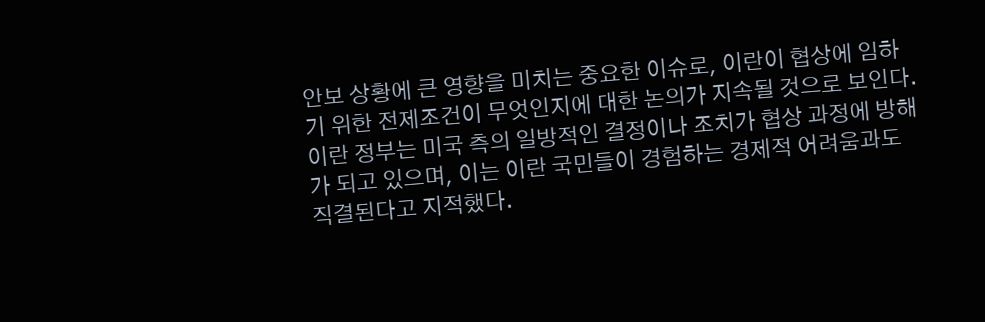안보 상황에 큰 영향을 미치는 중요한 이슈로, 이란이 협상에 임하기 위한 전제조건이 무엇인지에 대한 논의가 지속될 것으로 보인다. 이란 정부는 미국 측의 일방적인 결정이나 조치가 협상 과정에 방해가 되고 있으며, 이는 이란 국민들이 경험하는 경제적 어려움과도 직결된다고 지적했다.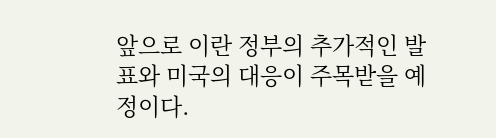앞으로 이란 정부의 추가적인 발표와 미국의 대응이 주목받을 예정이다.